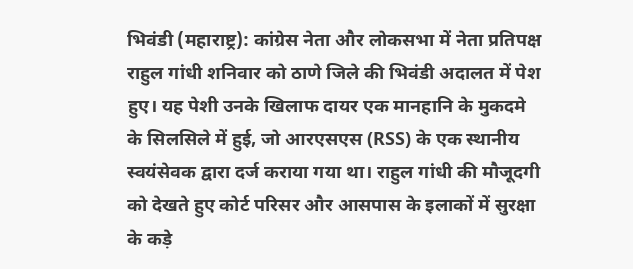भिवंडी (महाराष्ट्र): कांग्रेस नेता और लोकसभा में नेता प्रतिपक्ष राहुल गांधी शनिवार को ठाणे जिले की भिवंडी अदालत में पेश हुए। यह पेशी उनके खिलाफ दायर एक मानहानि के मुकदमे के सिलसिले में हुई, जो आरएसएस (RSS) के एक स्थानीय स्वयंसेवक द्वारा दर्ज कराया गया था। राहुल गांधी की मौजूदगी को देखते हुए कोर्ट परिसर और आसपास के इलाकों में सुरक्षा के कड़े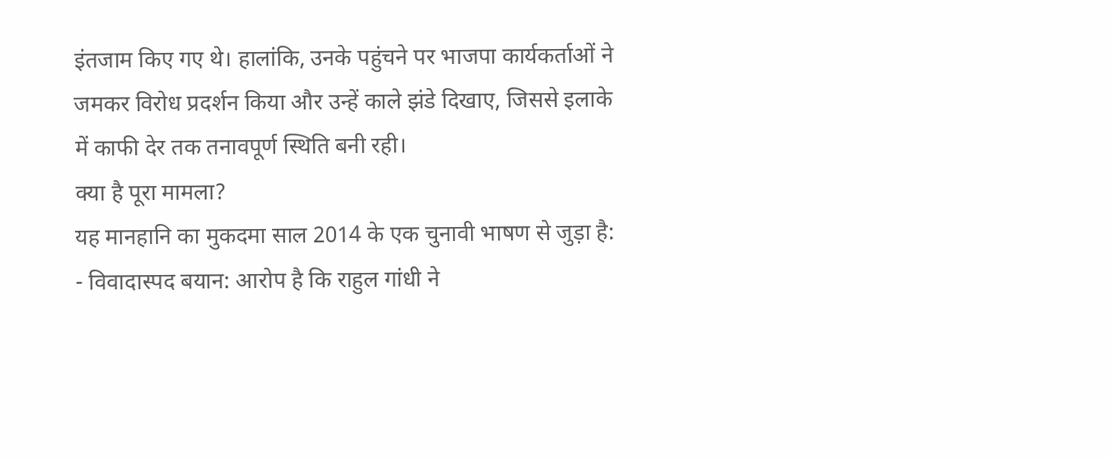इंतजाम किए गए थे। हालांकि, उनके पहुंचने पर भाजपा कार्यकर्ताओं ने जमकर विरोध प्रदर्शन किया और उन्हें काले झंडे दिखाए, जिससे इलाके में काफी देर तक तनावपूर्ण स्थिति बनी रही।
क्या है पूरा मामला?
यह मानहानि का मुकदमा साल 2014 के एक चुनावी भाषण से जुड़ा है:
- विवादास्पद बयान: आरोप है कि राहुल गांधी ने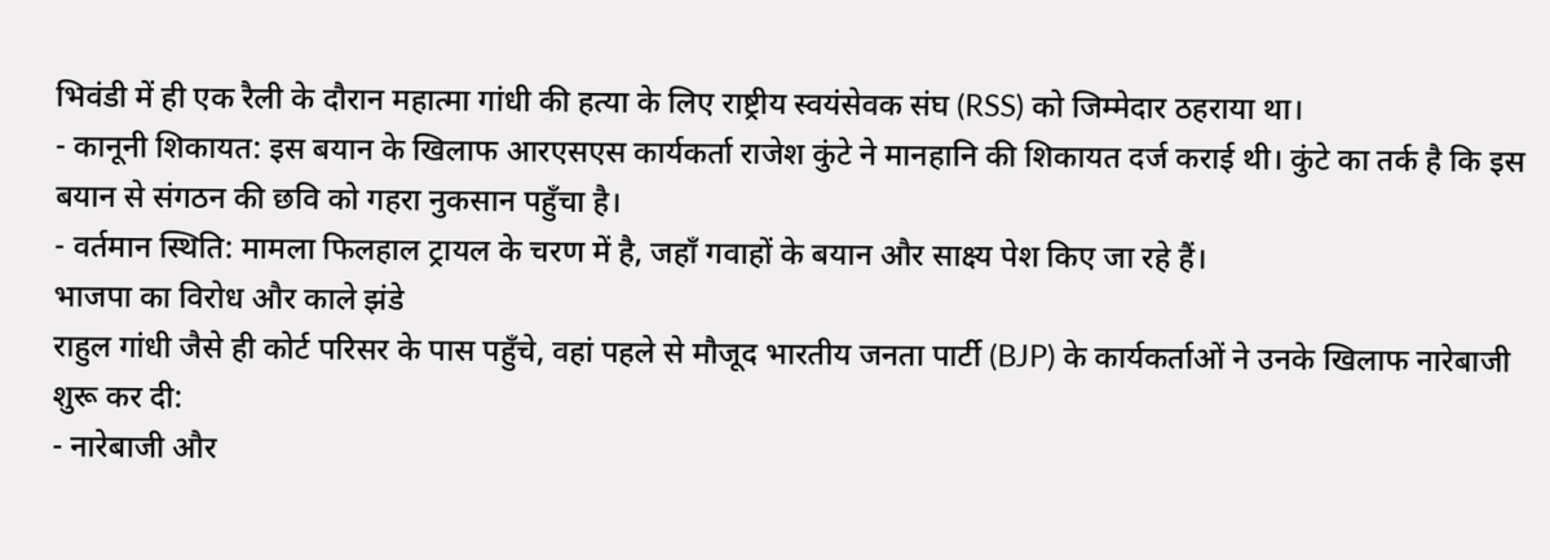भिवंडी में ही एक रैली के दौरान महात्मा गांधी की हत्या के लिए राष्ट्रीय स्वयंसेवक संघ (RSS) को जिम्मेदार ठहराया था।
- कानूनी शिकायत: इस बयान के खिलाफ आरएसएस कार्यकर्ता राजेश कुंटे ने मानहानि की शिकायत दर्ज कराई थी। कुंटे का तर्क है कि इस बयान से संगठन की छवि को गहरा नुकसान पहुँचा है।
- वर्तमान स्थिति: मामला फिलहाल ट्रायल के चरण में है, जहाँ गवाहों के बयान और साक्ष्य पेश किए जा रहे हैं।
भाजपा का विरोध और काले झंडे
राहुल गांधी जैसे ही कोर्ट परिसर के पास पहुँचे, वहां पहले से मौजूद भारतीय जनता पार्टी (BJP) के कार्यकर्ताओं ने उनके खिलाफ नारेबाजी शुरू कर दी:
- नारेबाजी और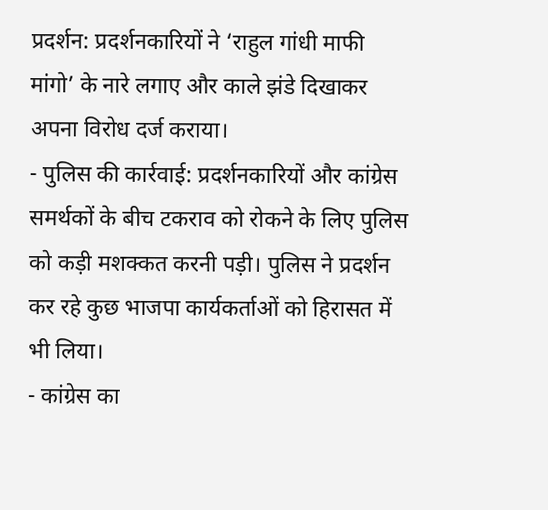प्रदर्शन: प्रदर्शनकारियों ने ‘राहुल गांधी माफी मांगो’ के नारे लगाए और काले झंडे दिखाकर अपना विरोध दर्ज कराया।
- पुलिस की कार्रवाई: प्रदर्शनकारियों और कांग्रेस समर्थकों के बीच टकराव को रोकने के लिए पुलिस को कड़ी मशक्कत करनी पड़ी। पुलिस ने प्रदर्शन कर रहे कुछ भाजपा कार्यकर्ताओं को हिरासत में भी लिया।
- कांग्रेस का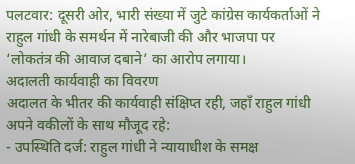पलटवार: दूसरी ओर, भारी संख्या में जुटे कांग्रेस कार्यकर्ताओं ने राहुल गांधी के समर्थन में नारेबाजी की और भाजपा पर ‘लोकतंत्र की आवाज दबाने’ का आरोप लगाया।
अदालती कार्यवाही का विवरण
अदालत के भीतर की कार्यवाही संक्षिप्त रही, जहाँ राहुल गांधी अपने वकीलों के साथ मौजूद रहे:
- उपस्थिति दर्ज: राहुल गांधी ने न्यायाधीश के समक्ष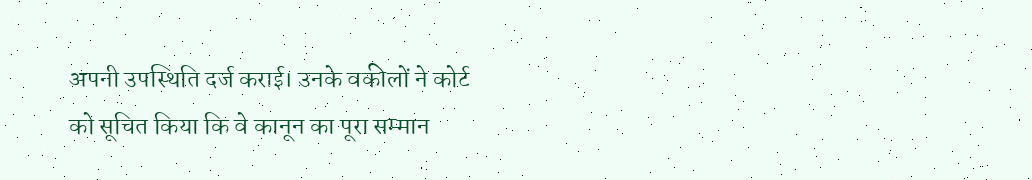अपनी उपस्थिति दर्ज कराई। उनके वकीलों ने कोर्ट को सूचित किया कि वे कानून का पूरा सम्मान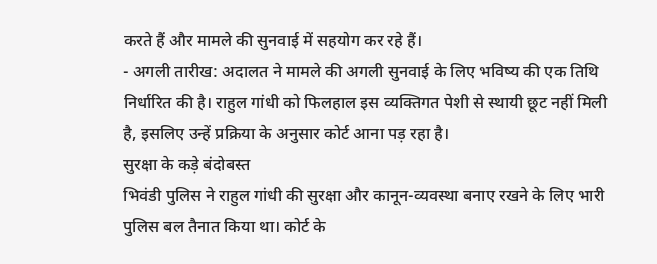करते हैं और मामले की सुनवाई में सहयोग कर रहे हैं।
- अगली तारीख: अदालत ने मामले की अगली सुनवाई के लिए भविष्य की एक तिथि निर्धारित की है। राहुल गांधी को फिलहाल इस व्यक्तिगत पेशी से स्थायी छूट नहीं मिली है, इसलिए उन्हें प्रक्रिया के अनुसार कोर्ट आना पड़ रहा है।
सुरक्षा के कड़े बंदोबस्त
भिवंडी पुलिस ने राहुल गांधी की सुरक्षा और कानून-व्यवस्था बनाए रखने के लिए भारी पुलिस बल तैनात किया था। कोर्ट के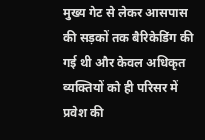मुख्य गेट से लेकर आसपास की सड़कों तक बैरिकेडिंग की गई थी और केवल अधिकृत व्यक्तियों को ही परिसर में प्रवेश की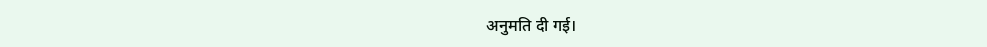अनुमति दी गई।